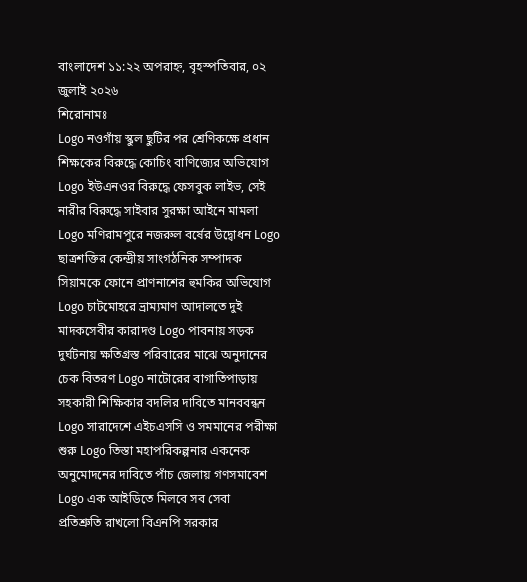বাংলাদেশ ১১:২২ অপরাহ্ন, বৃহস্পতিবার, ০২ জুলাই ২০২৬
শিরোনামঃ
Logo নওগাঁয় স্কুল ছুটির পর শ্রেণিকক্ষে প্রধান শিক্ষকের বিরুদ্ধে কোচিং বাণিজ্যের অভিযোগ Logo ইউএনওর বিরুদ্ধে ফেসবুক লাইভ, সেই নারীর বিরুদ্ধে সাইবার সুরক্ষা আইনে মামলা Logo মণিরামপুরে নজরুল বর্ষের উদ্বোধন Logo ছাত্রশক্তির কেন্দ্রীয় সাংগঠনিক সম্পাদক সিয়ামকে ফোনে প্রাণনাশের হুমকির অভিযোগ Logo চাটমোহরে ভ্রাম্যমাণ আদালতে দুই মাদকসেবীর কারাদণ্ড Logo পাবনায় সড়ক দুর্ঘটনায় ক্ষতিগ্রস্ত পরিবারের মাঝে অনুদানের চেক বিতরণ Logo নাটোরের বাগাতিপাড়ায় সহকারী শিক্ষিকার বদলির দাবিতে মানববন্ধন Logo সারাদেশে এইচএসসি ও সমমানের পরীক্ষা শুরু Logo তিস্তা মহাপরিকল্পনার একনেক অনুমোদনের দাবিতে পাঁচ জেলায় গণসমাবেশ Logo এক আইডিতে মিলবে সব সেবা
প্রতিশ্রুতি রাখলো বিএনপি সরকার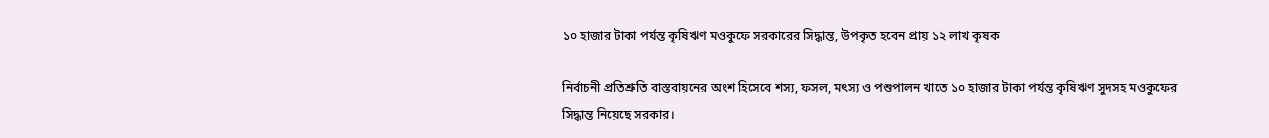১০ হাজার টাকা পর্যন্ত কৃষিঋণ মওকুফে সরকারের সিদ্ধান্ত, উপকৃত হবেন প্রায় ১২ লাখ কৃষক

নির্বাচনী প্রতিশ্রুতি বাস্তবায়নের অংশ হিসেবে শস্য, ফসল, মৎস্য ও পশুপালন খাতে ১০ হাজার টাকা পর্যন্ত কৃষিঋণ সুদসহ মওকুফের সিদ্ধান্ত নিয়েছে সরকার।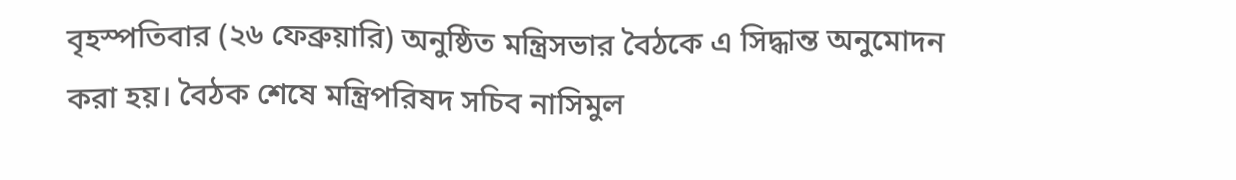বৃহস্পতিবার (২৬ ফেব্রুয়ারি) অনুষ্ঠিত মন্ত্রিসভার বৈঠকে এ সিদ্ধান্ত অনুমোদন করা হয়। বৈঠক শেষে মন্ত্রিপরিষদ সচিব নাসিমুল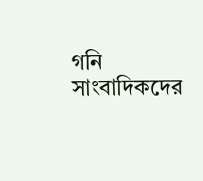গনি সাংবাদিকদের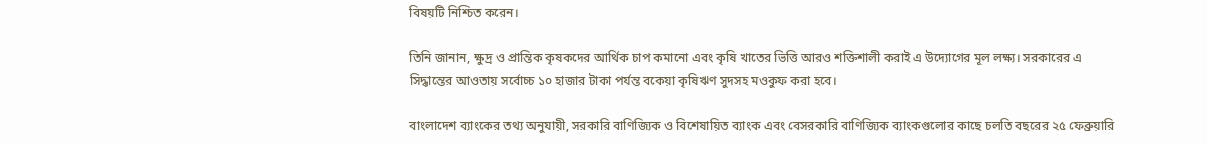বিষয়টি নিশ্চিত করেন।

তিনি জানান, ক্ষুদ্র ও প্রান্তিক কৃষকদের আর্থিক চাপ কমানো এবং কৃষি খাতের ভিত্তি আরও শক্তিশালী করাই এ উদ্যোগের মূল লক্ষ্য। সরকারের এ সিদ্ধান্তের আওতায় সর্বোচ্চ ১০ হাজার টাকা পর্যন্ত বকেয়া কৃষিঋণ সুদসহ মওকুফ করা হবে।

বাংলাদেশ ব্যাংকের তথ্য অনুযায়ী, সরকারি বাণিজ্যিক ও বিশেষায়িত ব্যাংক এবং বেসরকারি বাণিজ্যিক ব্যাংকগুলোর কাছে চলতি বছরের ২৫ ফেব্রুয়ারি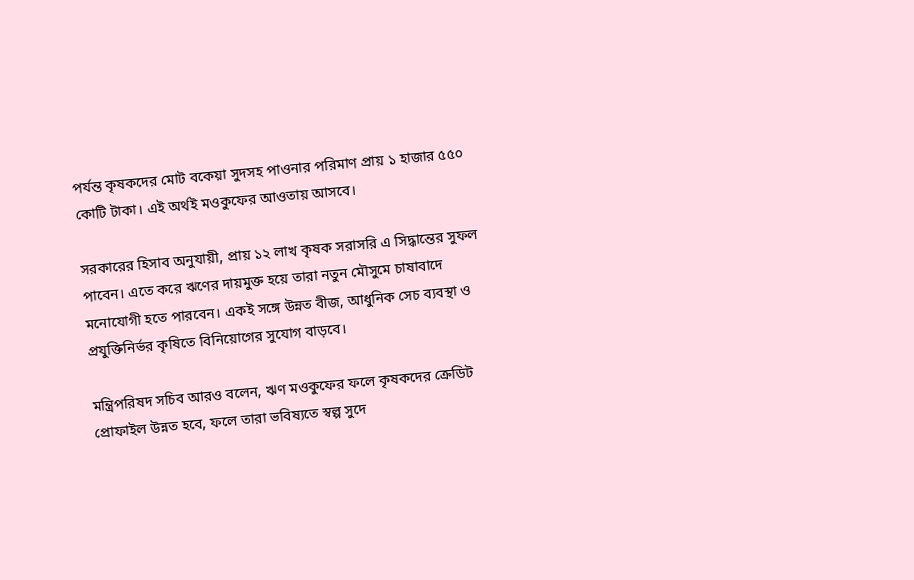পর্যন্ত কৃষকদের মোট বকেয়া সুদসহ পাওনার পরিমাণ প্রায় ১ হাজার ৫৫০ কোটি টাকা। এই অর্থই মওকুফের আওতায় আসবে।

সরকারের হিসাব অনুযায়ী, প্রায় ১২ লাখ কৃষক সরাসরি এ সিদ্ধান্তের সুফল পাবেন। এতে করে ঋণের দায়মুক্ত হয়ে তারা নতুন মৌসুমে চাষাবাদে মনোযোগী হতে পারবেন। একই সঙ্গে উন্নত বীজ, আধুনিক সেচ ব্যবস্থা ও প্রযুক্তিনির্ভর কৃষিতে বিনিয়োগের সুযোগ বাড়বে।

মন্ত্রিপরিষদ সচিব আরও বলেন, ঋণ মওকুফের ফলে কৃষকদের ক্রেডিট প্রোফাইল উন্নত হবে, ফলে তারা ভবিষ্যতে স্বল্প সুদে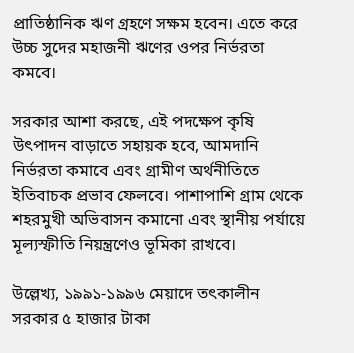প্রাতিষ্ঠানিক ঋণ গ্রহণে সক্ষম হবেন। এতে করে উচ্চ সুদের মহাজনী ঋণের ওপর নির্ভরতা কমবে।

সরকার আশা করছে, এই পদক্ষেপ কৃষি উৎপাদন বাড়াতে সহায়ক হবে, আমদানি নির্ভরতা কমাবে এবং গ্রামীণ অর্থনীতিতে ইতিবাচক প্রভাব ফেলবে। পাশাপাশি গ্রাম থেকে শহরমুখী অভিবাসন কমানো এবং স্থানীয় পর্যায়ে মূল্যস্ফীতি নিয়ন্ত্রণেও ভূমিকা রাখবে।

উল্লেখ্য, ১৯৯১-১৯৯৬ মেয়াদে তৎকালীন সরকার ৫ হাজার টাকা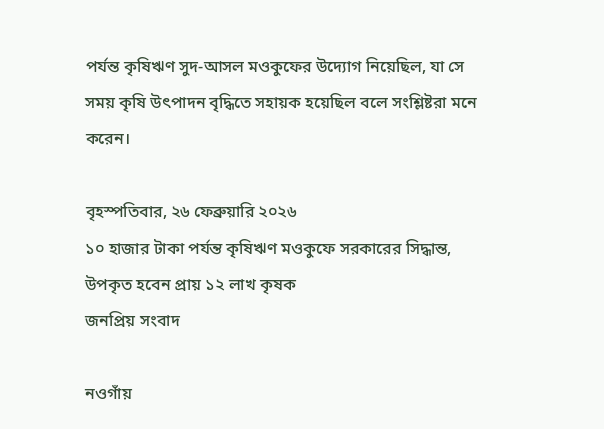পর্যন্ত কৃষিঋণ সুদ-আসল মওকুফের উদ্যোগ নিয়েছিল, যা সে সময় কৃষি উৎপাদন বৃদ্ধিতে সহায়ক হয়েছিল বলে সংশ্লিষ্টরা মনে করেন।

বৃহস্পতিবার, ২৬ ফেব্রুয়ারি ২০২৬
১০ হাজার টাকা পর্যন্ত কৃষিঋণ মওকুফে সরকারের সিদ্ধান্ত, উপকৃত হবেন প্রায় ১২ লাখ কৃষক
জনপ্রিয় সংবাদ

নওগাঁয়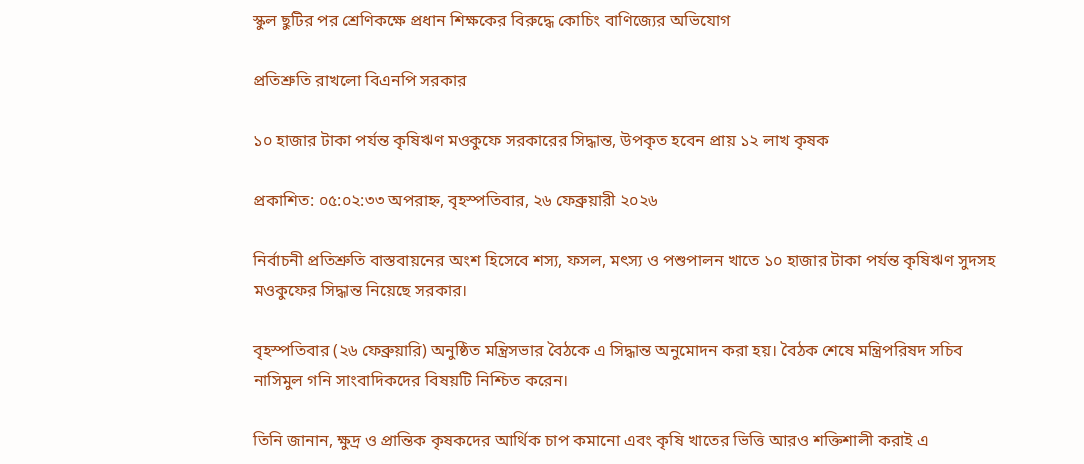স্কুল ছুটির পর শ্রেণিকক্ষে প্রধান শিক্ষকের বিরুদ্ধে কোচিং বাণিজ্যের অভিযোগ

প্রতিশ্রুতি রাখলো বিএনপি সরকার

১০ হাজার টাকা পর্যন্ত কৃষিঋণ মওকুফে সরকারের সিদ্ধান্ত, উপকৃত হবেন প্রায় ১২ লাখ কৃষক

প্রকাশিত: ০৫:০২:৩৩ অপরাহ্ন, বৃহস্পতিবার, ২৬ ফেব্রুয়ারী ২০২৬

নির্বাচনী প্রতিশ্রুতি বাস্তবায়নের অংশ হিসেবে শস্য, ফসল, মৎস্য ও পশুপালন খাতে ১০ হাজার টাকা পর্যন্ত কৃষিঋণ সুদসহ মওকুফের সিদ্ধান্ত নিয়েছে সরকার।

বৃহস্পতিবার (২৬ ফেব্রুয়ারি) অনুষ্ঠিত মন্ত্রিসভার বৈঠকে এ সিদ্ধান্ত অনুমোদন করা হয়। বৈঠক শেষে মন্ত্রিপরিষদ সচিব নাসিমুল গনি সাংবাদিকদের বিষয়টি নিশ্চিত করেন।

তিনি জানান, ক্ষুদ্র ও প্রান্তিক কৃষকদের আর্থিক চাপ কমানো এবং কৃষি খাতের ভিত্তি আরও শক্তিশালী করাই এ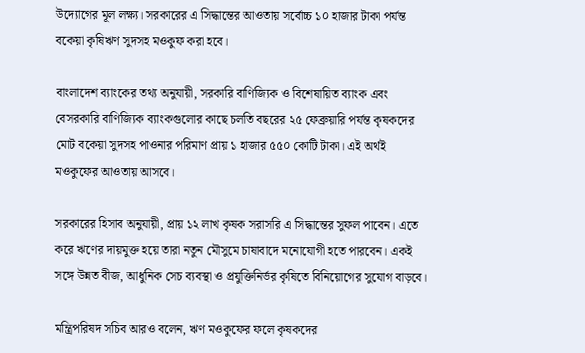উদ্যোগের মূল লক্ষ্য। সরকারের এ সিদ্ধান্তের আওতায় সর্বোচ্চ ১০ হাজার টাকা পর্যন্ত বকেয়া কৃষিঋণ সুদসহ মওকুফ করা হবে।

বাংলাদেশ ব্যাংকের তথ্য অনুযায়ী, সরকারি বাণিজ্যিক ও বিশেষায়িত ব্যাংক এবং বেসরকারি বাণিজ্যিক ব্যাংকগুলোর কাছে চলতি বছরের ২৫ ফেব্রুয়ারি পর্যন্ত কৃষকদের মোট বকেয়া সুদসহ পাওনার পরিমাণ প্রায় ১ হাজার ৫৫০ কোটি টাকা। এই অর্থই মওকুফের আওতায় আসবে।

সরকারের হিসাব অনুযায়ী, প্রায় ১২ লাখ কৃষক সরাসরি এ সিদ্ধান্তের সুফল পাবেন। এতে করে ঋণের দায়মুক্ত হয়ে তারা নতুন মৌসুমে চাষাবাদে মনোযোগী হতে পারবেন। একই সঙ্গে উন্নত বীজ, আধুনিক সেচ ব্যবস্থা ও প্রযুক্তিনির্ভর কৃষিতে বিনিয়োগের সুযোগ বাড়বে।

মন্ত্রিপরিষদ সচিব আরও বলেন, ঋণ মওকুফের ফলে কৃষকদের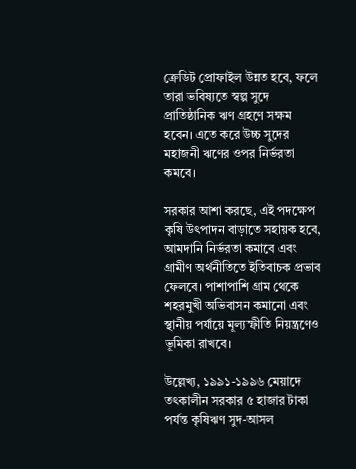ক্রেডিট প্রোফাইল উন্নত হবে, ফলে তারা ভবিষ্যতে স্বল্প সুদে প্রাতিষ্ঠানিক ঋণ গ্রহণে সক্ষম হবেন। এতে করে উচ্চ সুদের মহাজনী ঋণের ওপর নির্ভরতা কমবে।

সরকার আশা করছে, এই পদক্ষেপ কৃষি উৎপাদন বাড়াতে সহায়ক হবে, আমদানি নির্ভরতা কমাবে এবং গ্রামীণ অর্থনীতিতে ইতিবাচক প্রভাব ফেলবে। পাশাপাশি গ্রাম থেকে শহরমুখী অভিবাসন কমানো এবং স্থানীয় পর্যায়ে মূল্যস্ফীতি নিয়ন্ত্রণেও ভূমিকা রাখবে।

উল্লেখ্য, ১৯৯১-১৯৯৬ মেয়াদে তৎকালীন সরকার ৫ হাজার টাকা পর্যন্ত কৃষিঋণ সুদ-আসল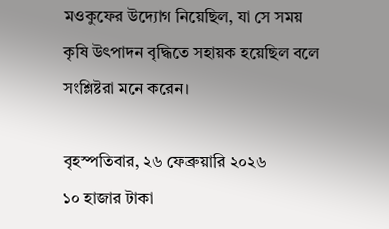মওকুফের উদ্যোগ নিয়েছিল, যা সে সময় কৃষি উৎপাদন বৃদ্ধিতে সহায়ক হয়েছিল বলে সংশ্লিষ্টরা মনে করেন।

বৃহস্পতিবার, ২৬ ফেব্রুয়ারি ২০২৬
১০ হাজার টাকা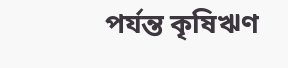পর্যন্ত কৃষিঋণ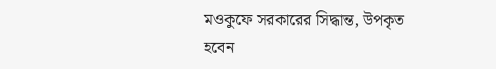মওকুফে সরকারের সিদ্ধান্ত, উপকৃত হবেন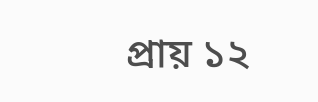প্রায় ১২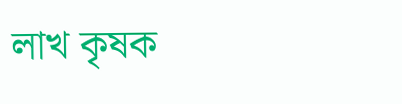লাখ কৃষক